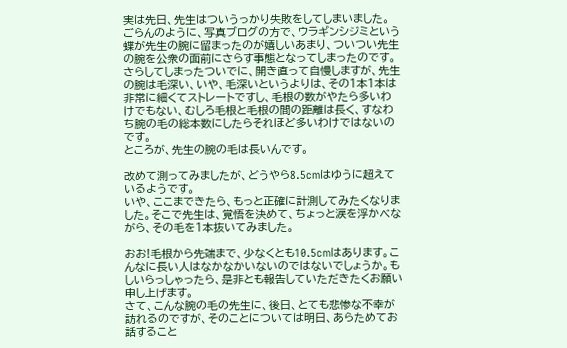実は先日、先生はついうっかり失敗をしてしまいました。
ごらんのように、写真ブログの方で、ウラギンシジミという蝶が先生の腕に留まったのが嬉しいあまり、ついつい先生の腕を公衆の面前にさらす事態となってしまったのです。
さらしてしまったついでに、開き直って自慢しますが、先生の腕は毛深い、いや、毛深いというよりは、その1本1本は非常に細くてストレートですし、毛根の数がやたら多いわけでもない、むしろ毛根と毛根の間の距離は長く、すなわち腕の毛の総本数にしたらそれほど多いわけではないのです。
ところが、先生の腕の毛は長いんです。

改めて測ってみましたが、どうやら8.5cmはゆうに超えているようです。
いや、ここまできたら、もっと正確に計測してみたくなりました。そこで先生は、覚悟を決めて、ちょっと涙を浮かべながら、その毛を1本抜いてみました。

おお!毛根から先端まで、少なくとも10.5cmはあります。こんなに長い人はなかなかいないのではないでしょうか。もしいらっしゃったら、是非とも報告していただきたくお願い申し上げます。
さて、こんな腕の毛の先生に、後日、とても悲惨な不幸が訪れるのですが、そのことについては明日、あらためてお話すること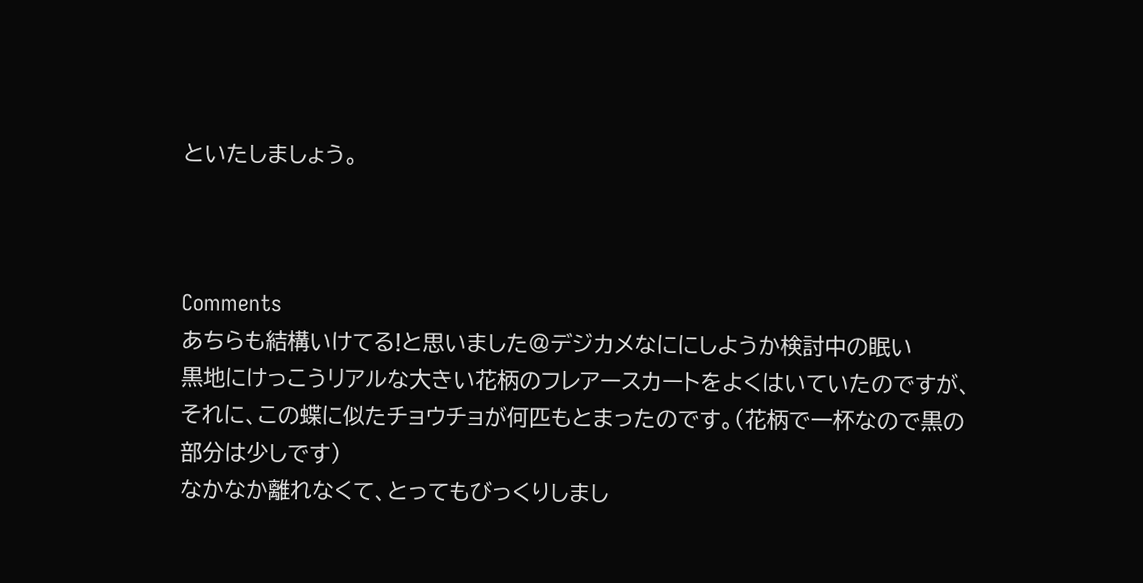といたしましょう。



Comments
あちらも結構いけてる!と思いました@デジカメなににしようか検討中の眠い
黒地にけっこうリアルな大きい花柄のフレアースカートをよくはいていたのですが、それに、この蝶に似たチョウチョが何匹もとまったのです。(花柄で一杯なので黒の部分は少しです)
なかなか離れなくて、とってもびっくりしまし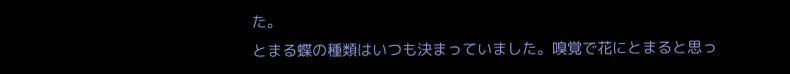た。
とまる蝶の種類はいつも決まっていました。嗅覚で花にとまると思っ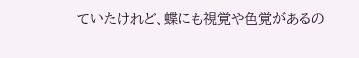ていたけれど、蝶にも視覚や色覚があるの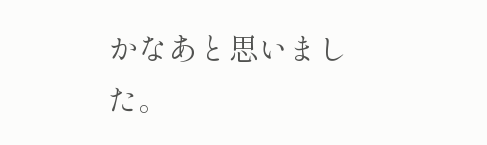かなあと思いました。